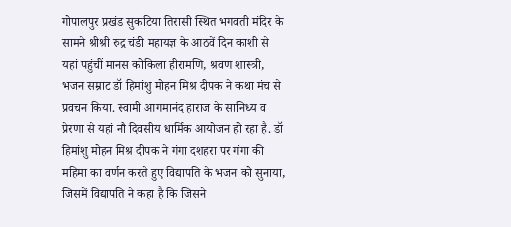गोपालपुर प्रखंड सुकटिया तिरासी स्थित भगवती मंदिर के सामने श्रीश्री रुद्र चंडी महायज्ञ के आठवें दिन काशी से यहां पहुंचीं मानस कोकिला हीरामणि, श्रवण शास्त्री, भजन सम्राट डॉ हिमांशु मोहन मिश्र दीपक ने कथा मंच से प्रवचन किया. स्वामी आगमानंद हाराज के सानिध्य व प्रेरणा से यहां नौ दिवसीय धार्मिक आयोजन हो रहा है. डॉ हिमांशु मोहन मिश्र दीपक ने गंगा दशहरा पर गंगा की महिमा का वर्णन करते हुए विद्यापति के भजन को सुनाया, जिसमें विद्यापति ने कहा है कि जिसने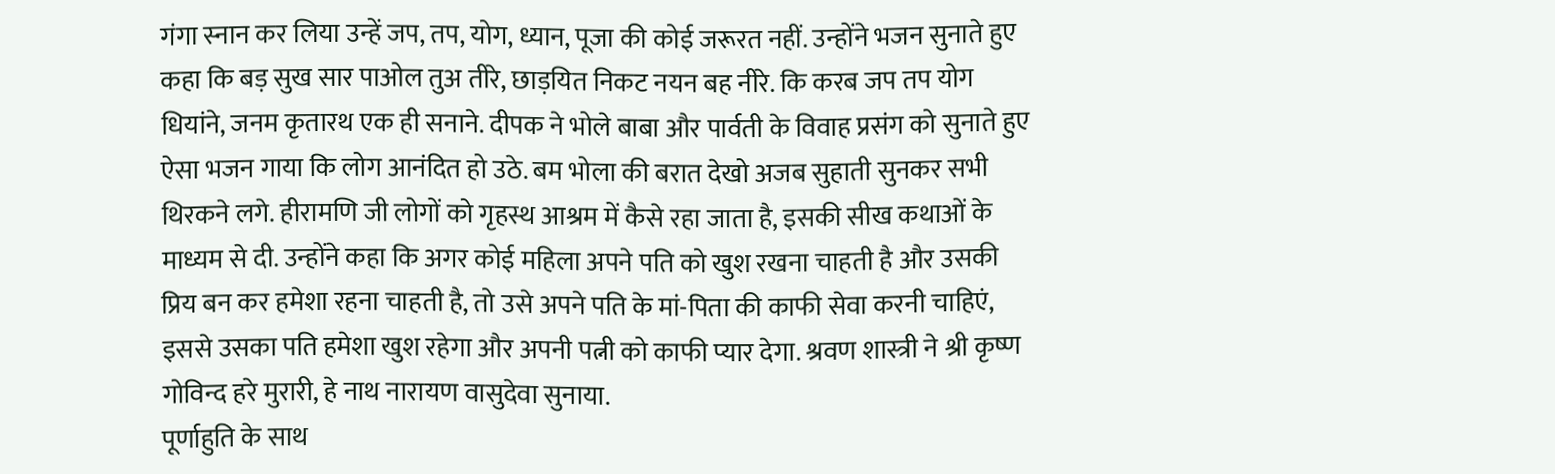गंगा स्नान कर लिया उन्हें जप, तप, योग, ध्यान, पूजा की कोई जरूरत नहीं. उन्होंने भजन सुनाते हुए कहा कि बड़ सुख सार पाओल तुअ तीरे, छाड़यित निकट नयन बह नीरे. कि करब जप तप योग धियांने, जनम कृतारथ एक ही सनाने. दीपक ने भोले बाबा और पार्वती के विवाह प्रसंग को सुनाते हुए ऐसा भजन गाया कि लोग आनंदित हो उठे. बम भोला की बरात देखो अजब सुहाती सुनकर सभी थिरकने लगे. हीरामणि जी लोगों को गृहस्थ आश्रम में कैसे रहा जाता है, इसकी सीख कथाओं के माध्यम से दी. उन्होंने कहा कि अगर कोई महिला अपने पति को खुश रखना चाहती है और उसकी प्रिय बन कर हमेशा रहना चाहती है, तो उसे अपने पति के मां-पिता की काफी सेवा करनी चाहिएं, इससे उसका पति हमेशा खुश रहेगा और अपनी पत्नी को काफी प्यार देगा. श्रवण शास्त्री ने श्री कृष्ण गोविन्द हरे मुरारी, हे नाथ नारायण वासुदेवा सुनाया.
पूर्णाहुति के साथ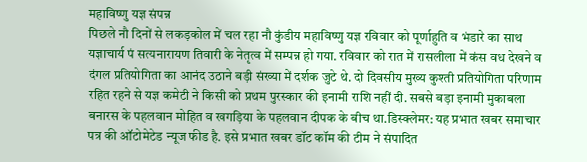महाविष्णु यज्ञ संपन्न
पिछले नौ दिनों से लकड़कोल में चल रहा नौ कुंडीय महाविष्णु यज्ञ रविवार को पूर्णाहुति व भंडारे का साथ यज्ञाचार्य पं सत्यनारायण तिवारी के नेतृत्व में सम्पन्न हो गया. रविवार को रात में रासलीला में कंस वध देखने व दंगल प्रतियोगिता का आनंद उठाने बड़ी संख्या में दर्शक जुटे थे. दो दिवसीय मुख्य कुश्ती प्रतियोगिता परिणाम रहित रहने से यज्ञ कमेटी ने किसी को प्रथम पुरस्कार की इनामी राशि नहीं दी. सबसे बड़ा इनामी मुकाबला बनारस के पहलवान मोहित व खगड़िया के पहलवान दीपक के बीच था.डिस्क्लेमर: यह प्रभात खबर समाचार पत्र की ऑटोमेटेड न्यूज फीड है. इसे प्रभात खबर डॉट कॉम की टीम ने संपादित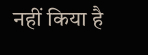नहीं किया है